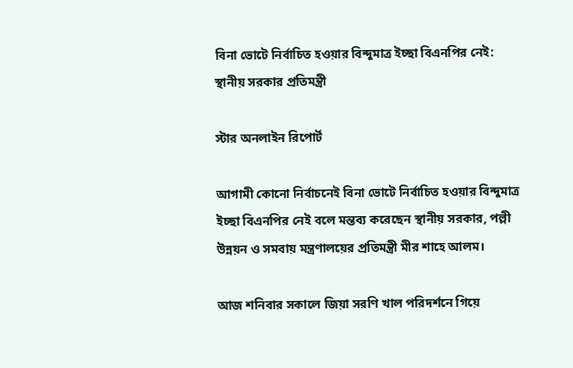বিনা ভোটে নির্বাচিত হওয়ার বিন্দুমাত্র ইচ্ছা বিএনপির নেই: স্থানীয় সরকার প্রতিমন্ত্রী

স্টার অনলাইন রিপোর্ট

আগামী কোনো নির্বাচনেই বিনা ভোটে নির্বাচিত হওয়ার বিন্দুমাত্র ইচ্ছা বিএনপির নেই বলে মন্তব্য করেছেন স্থানীয় সরকার, পল্লী উন্নয়ন ও সমবায় মন্ত্রণালয়ের প্রতিমন্ত্রী মীর শাহে আলম।

আজ শনিবার সকালে জিয়া সরণি খাল পরিদর্শনে গিয়ে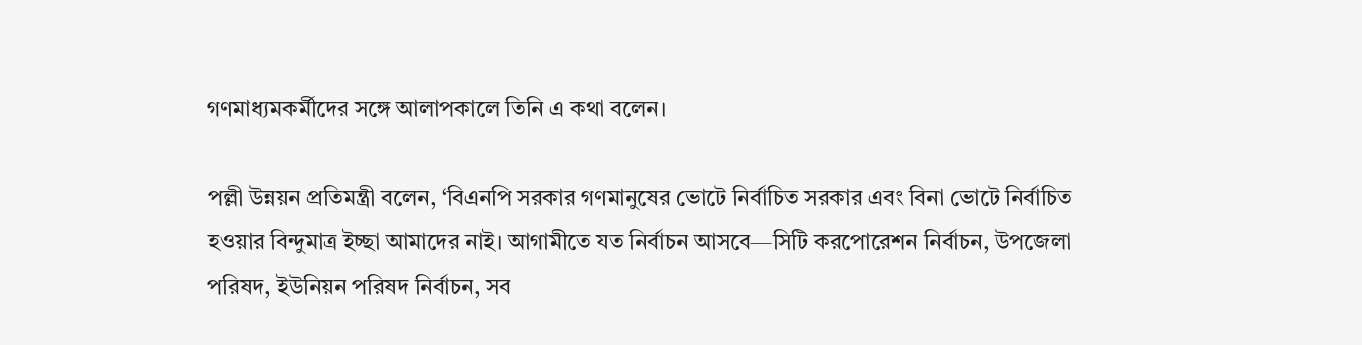গণমাধ্যমকর্মীদের সঙ্গে আলাপকালে তিনি এ কথা বলেন।

পল্লী উন্নয়ন প্রতিমন্ত্রী বলেন, ‘বিএনপি সরকার গণমানুষের ভোটে নির্বাচিত সরকার এবং বিনা ভোটে নির্বাচিত হওয়ার বিন্দুমাত্র ইচ্ছা আমাদের নাই। আগামীতে যত নির্বাচন আসবে—সিটি করপোরেশন নির্বাচন, উপজেলা পরিষদ, ইউনিয়ন পরিষদ নির্বাচন, সব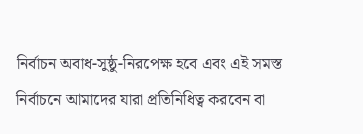নির্বাচন অবাধ-সুষ্ঠু-নিরপেক্ষ হবে এবং এই সমস্ত নির্বাচনে আমাদের যারা প্রতিনিধিত্ব করবেন বা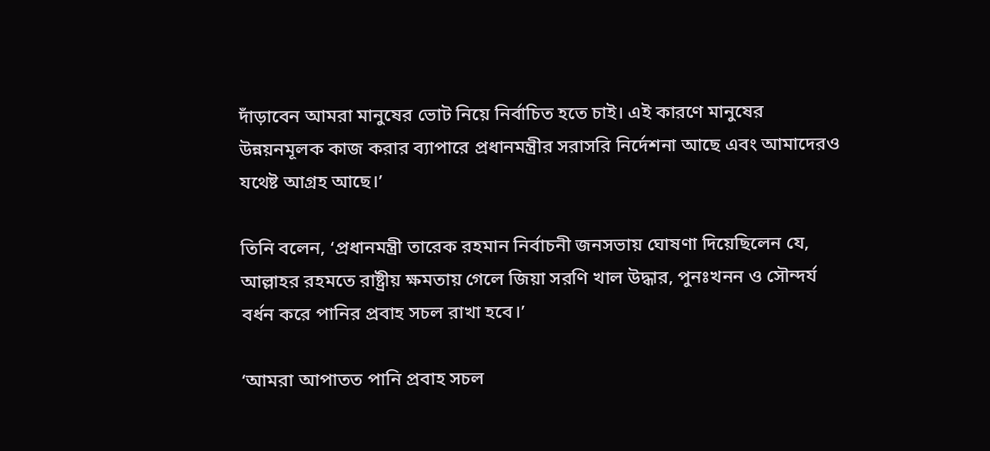দাঁড়াবেন আমরা মানুষের ভোট নিয়ে নির্বাচিত হতে চাই। এই কারণে মানুষের উন্নয়নমূলক কাজ করার ব্যাপারে প্রধানমন্ত্রীর সরাসরি নির্দেশনা আছে এবং আমাদেরও যথেষ্ট আগ্রহ আছে।’

তিনি বলেন, ‘প্রধানমন্ত্রী তারেক রহমান নির্বাচনী জনসভায় ঘোষণা দিয়েছিলেন যে, আল্লাহর রহমতে রাষ্ট্রীয় ক্ষমতায় গেলে জিয়া সরণি খাল উদ্ধার, পুনঃখনন ও সৌন্দর্য বর্ধন করে পানির প্রবাহ সচল রাখা হবে।’

‘আমরা আপাতত পানি প্রবাহ সচল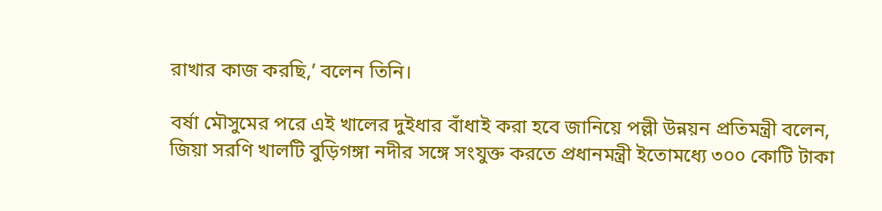রাখার কাজ করছি,’ বলেন তিনি।

বর্ষা মৌসুমের পরে এই খালের দুইধার বাঁধাই করা হবে জানিয়ে পল্লী উন্নয়ন প্রতিমন্ত্রী বলেন, জিয়া সরণি খালটি বুড়িগঙ্গা নদীর সঙ্গে সংযুক্ত করতে প্রধানমন্ত্রী ইতোমধ্যে ৩০০ কোটি টাকা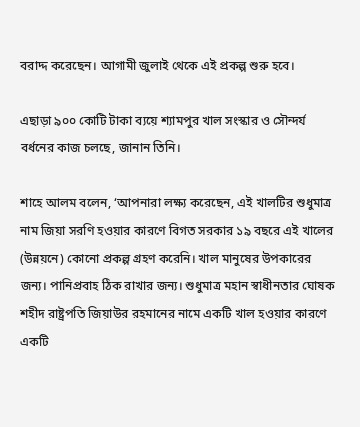বরাদ্দ করেছেন। আগামী জুলাই থেকে এই প্রকল্প শুরু হবে।

এছাড়া ৯০০ কোটি টাকা ব্যয়ে শ্যামপুর খাল সংস্কার ও সৌন্দর্য বর্ধনের কাজ চলছে, জানান তিনি।

শাহে আলম বলেন, ‘আপনারা লক্ষ্য করেছেন, এই খালটির শুধুমাত্র নাম জিয়া সরণি হওয়ার কারণে বিগত সরকার ১৯ বছরে এই খালের (উন্নয়নে) কোনো প্রকল্প গ্রহণ করেনি। খাল মানুষের উপকারের জন্য। পানিপ্রবাহ ঠিক রাখার জন্য। শুধুমাত্র মহান স্বাধীনতার ঘোষক শহীদ রাষ্ট্রপতি জিয়াউর রহমানের নামে একটি খাল হওয়ার কারণে একটি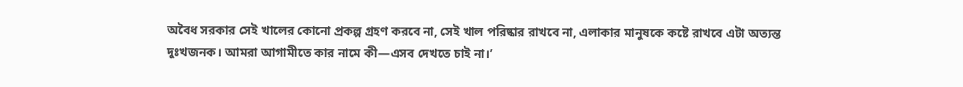অবৈধ সরকার সেই খালের কোনো প্রকল্প গ্রহণ করবে না, সেই খাল পরিষ্কার রাখবে না, এলাকার মানুষকে কষ্টে রাখবে এটা অত্যন্ত দুঃখজনক। আমরা আগামীতে কার নামে কী—এসব দেখতে চাই না।’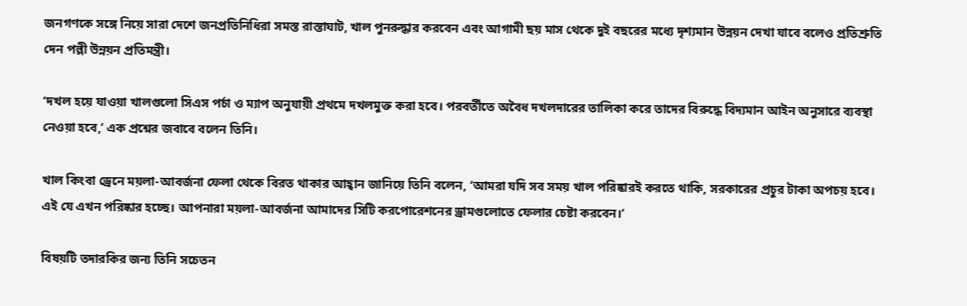জনগণকে সঙ্গে নিয়ে সারা দেশে জনপ্রতিনিধিরা সমস্ত রাস্তাঘাট, খাল পুনরুদ্ধার করবেন এবং আগামী ছয় মাস থেকে দুই বছরের মধ্যে দৃশ্যমান উন্নয়ন দেখা যাবে বলেও প্রতিশ্রুতি দেন পল্লী উন্নয়ন প্রতিমন্ত্রী।

‘দখল হয়ে যাওয়া খালগুলো সিএস পর্চা ও ম্যাপ অনুযায়ী প্রথমে দখলমুক্ত করা হবে। পরবর্তীতে অবৈধ দখলদারের তালিকা করে তাদের বিরুদ্ধে বিদ্যমান আইন অনুসারে ব্যবস্থা নেওয়া হবে,’ এক প্রশ্নের জবাবে বলেন তিনি।

খাল কিংবা ড্রেনে ময়লা-আবর্জনা ফেলা থেকে বিরত থাকার আহ্বান জানিয়ে তিনি বলেন, ‘আমরা যদি সব সময় খাল পরিষ্কারই করতে থাকি, সরকারের প্রচুর টাকা অপচয় হবে। এই যে এখন পরিষ্কার হচ্ছে। আপনারা ময়লা-আবর্জনা আমাদের সিটি করপোরেশনের ড্রামগুলোতে ফেলার চেষ্টা করবেন।’

বিষয়টি তদারকির জন্য তিনি সচেতন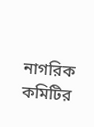নাগরিক কমিটির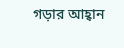গড়ার আহ্বান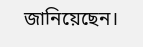জানিয়েছেন।